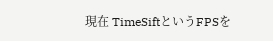現在 TimeSiftというFPSを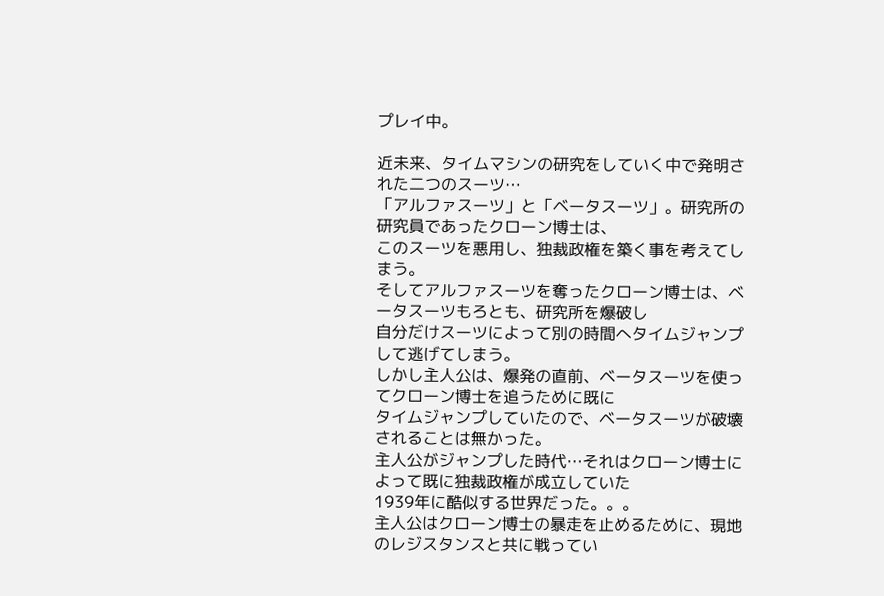プレイ中。

近未来、タイムマシンの研究をしていく中で発明された二つのスーツ…
「アルファスーツ」と「ベータスーツ」。研究所の研究員であったクローン博士は、
このスーツを悪用し、独裁政権を築く事を考えてしまう。
そしてアルファスーツを奪ったクローン博士は、ベータスーツもろとも、研究所を爆破し
自分だけスーツによって別の時間へタイムジャンプして逃げてしまう。
しかし主人公は、爆発の直前、ベータスーツを使ってクローン博士を追うために既に
タイムジャンプしていたので、ベータスーツが破壊されることは無かった。
主人公がジャンプした時代…それはクローン博士によって既に独裁政権が成立していた
1939年に酷似する世界だった。。。
主人公はクローン博士の暴走を止めるために、現地のレジスタンスと共に戦ってい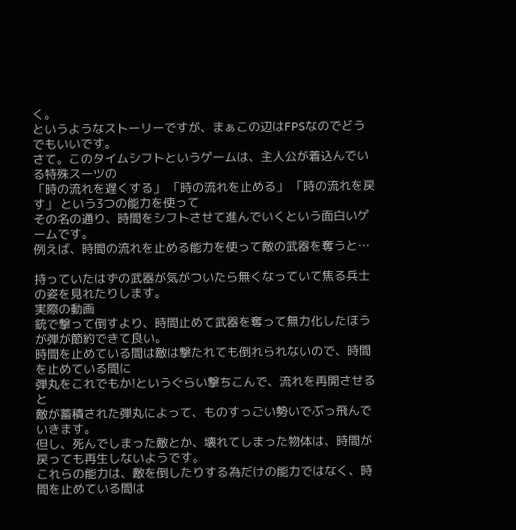く。
というようなストーリーですが、まぁこの辺はFPSなのでどうでもいいです。
さて。このタイムシフトというゲームは、主人公が着込んでいる特殊スーツの
「時の流れを遅くする」 「時の流れを止める」 「時の流れを戻す」 という3つの能力を使って
その名の通り、時間をシフトさせて進んでいくという面白いゲームです。
例えば、時間の流れを止める能力を使って敵の武器を奪うと…

持っていたはずの武器が気がついたら無くなっていて焦る兵士の姿を見れたりします。
実際の動画
銃で撃って倒すより、時間止めて武器を奪って無力化したほうが弾が節約できて良い。
時間を止めている間は敵は撃たれても倒れられないので、時間を止めている間に
弾丸をこれでもか!というぐらい撃ちこんで、流れを再開させると
敵が蓄積された弾丸によって、ものすっごい勢いでぶっ飛んでいきます。
但し、死んでしまった敵とか、壊れてしまった物体は、時間が戻っても再生しないようです。
これらの能力は、敵を倒したりする為だけの能力ではなく、時間を止めている間は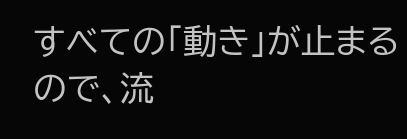すべての「動き」が止まるので、流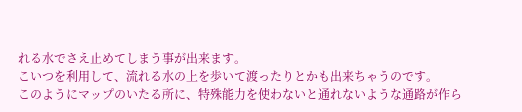れる水でさえ止めてしまう事が出来ます。
こいつを利用して、流れる水の上を歩いて渡ったりとかも出来ちゃうのです。
このようにマップのいたる所に、特殊能力を使わないと通れないような通路が作ら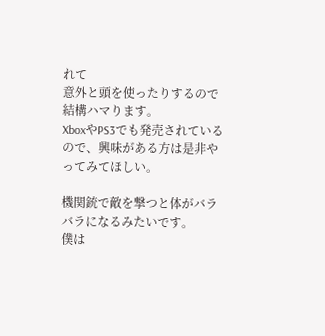れて
意外と頭を使ったりするので結構ハマります。
XboxやPS3でも発売されているので、興味がある方は是非やってみてほしい。

機関銃で敵を撃つと体がバラバラになるみたいです。
僕は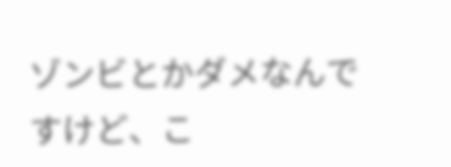ゾンビとかダメなんですけど、こ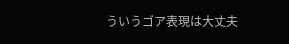ういうゴア表現は大丈夫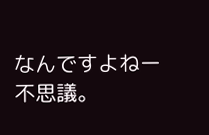なんですよねー不思議。